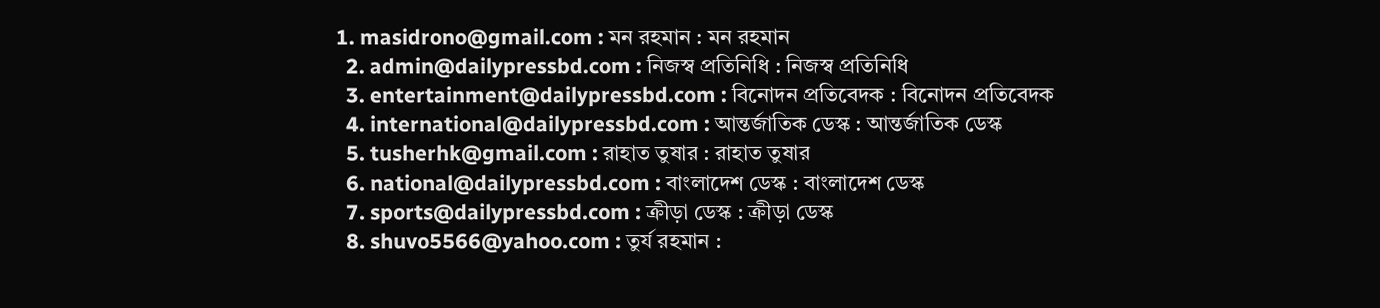1. masidrono@gmail.com : মন রহমান : মন রহমান
  2. admin@dailypressbd.com : নিজস্ব প্রতিনিধি : নিজস্ব প্রতিনিধি
  3. entertainment@dailypressbd.com : বিনোদন প্রতিবেদক : বিনোদন প্রতিবেদক
  4. international@dailypressbd.com : আন্তর্জাতিক ডেস্ক : আন্তর্জাতিক ডেস্ক
  5. tusherhk@gmail.com : রাহাত তুষার : রাহাত তুষার
  6. national@dailypressbd.com : বাংলাদেশ ডেস্ক : বাংলাদেশ ডেস্ক
  7. sports@dailypressbd.com : ক্রীড়া ডেস্ক : ক্রীড়া ডেস্ক
  8. shuvo5566@yahoo.com : তুর্য রহমান :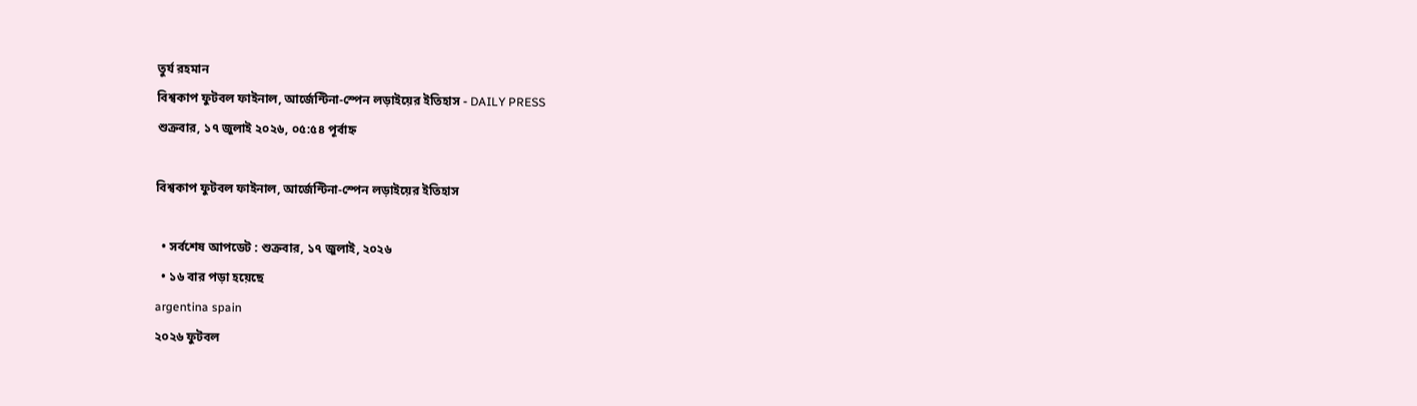তুর্য রহমান
বিশ্বকাপ ফুটবল ফাইনাল, আর্জেন্টিনা-স্পেন লড়াইয়ের ইতিহাস - DAILY PRESS
শুক্রবার, ১৭ জুলাই ২০২৬, ০৫:৫৪ পূর্বাহ্ন

বিশ্বকাপ ফুটবল ফাইনাল, আর্জেন্টিনা-স্পেন লড়াইয়ের ইতিহাস

  • সর্বশেষ আপডেট : শুক্রবার, ১৭ জুলাই, ২০২৬
  • ১৬ বার পড়া হয়েছে
argentina spain
২০২৬ ফুটবল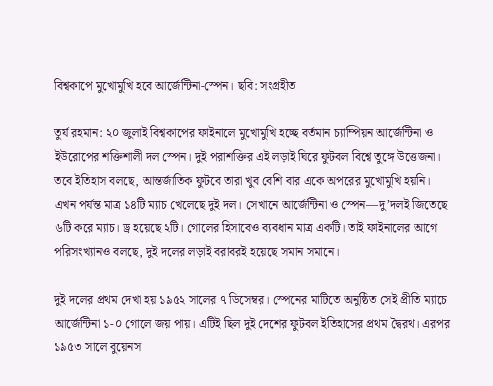বিশ্বকাপে মুখোমুখি হবে আর্জেন্টিনা-স্পেন। ছবি: সংগ্রহীত

তুর্য রহমান: ২০ জুলাই বিশ্বকাপের ফাইনালে মুখোমুখি হচ্ছে বর্তমান চ্যাম্পিয়ন আর্জেন্টিনা ও ইউরোপের শক্তিশালী দল স্পেন। দুই পরাশক্তির এই লড়াই ঘিরে ফুটবল বিশ্বে তুঙ্গে উত্তেজনা। তবে ইতিহাস বলছে, আন্তর্জাতিক ফুটবে তারা খুব বেশি বার একে অপরের মুখোমুখি হয়নি। এখন পর্যন্ত মাত্র ১৪টি ম্যাচ খেলেছে দুই দল। সেখানে আর্জেন্টিনা ও স্পেন—দু’দলই জিতেছে ৬টি করে ম্যাচ। ড্র হয়েছে ২টি। গোলের হিসাবেও ব্যবধান মাত্র একটি। তাই ফাইনালের আগে পরিসংখ্যানও বলছে, দুই দলের লড়াই বরাবরই হয়েছে সমান সমানে।

দুই দলের প্রথম দেখা হয় ১৯৫২ সালের ৭ ডিসেম্বর। স্পেনের মাটিতে অনুষ্ঠিত সেই প্রীতি ম্যাচে আর্জেন্টিনা ১-০ গোলে জয় পায়। এটিই ছিল দুই দেশের ফুটবল ইতিহাসের প্রথম দ্বৈরথ। এরপর ১৯৫৩ সালে বুয়েনস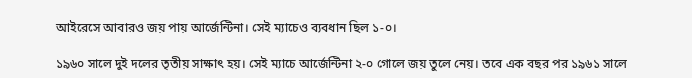আইরেসে আবারও জয় পায় আর্জেন্টিনা। সেই ম্যাচেও ব্যবধান ছিল ১-০।

১৯৬০ সালে দুই দলের তৃতীয় সাক্ষাৎ হয়। সেই ম্যাচে আর্জেন্টিনা ২-০ গোলে জয় তুলে নেয়। তবে এক বছর পর ১৯৬১ সালে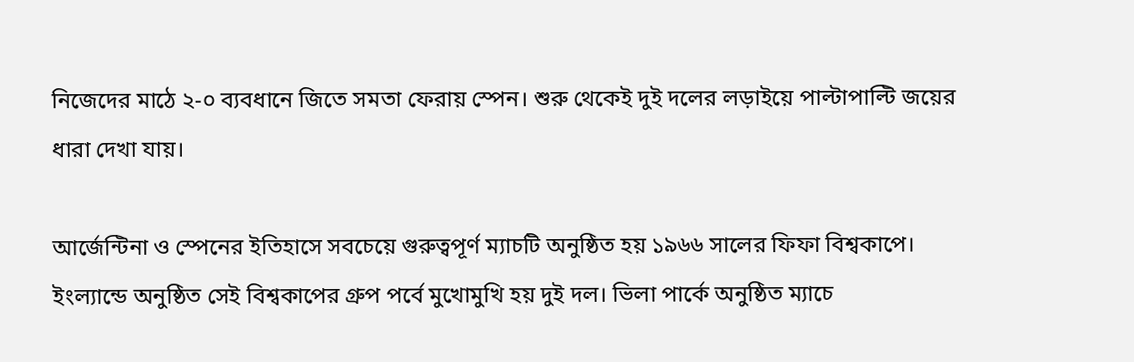নিজেদের মাঠে ২-০ ব্যবধানে জিতে সমতা ফেরায় স্পেন। শুরু থেকেই দুই দলের লড়াইয়ে পাল্টাপাল্টি জয়ের ধারা দেখা যায়।

আর্জেন্টিনা ও স্পেনের ইতিহাসে সবচেয়ে গুরুত্বপূর্ণ ম্যাচটি অনুষ্ঠিত হয় ১৯৬৬ সালের ফিফা বিশ্বকাপে। ইংল্যান্ডে অনুষ্ঠিত সেই বিশ্বকাপের গ্রুপ পর্বে মুখোমুখি হয় দুই দল। ভিলা পার্কে অনুষ্ঠিত ম্যাচে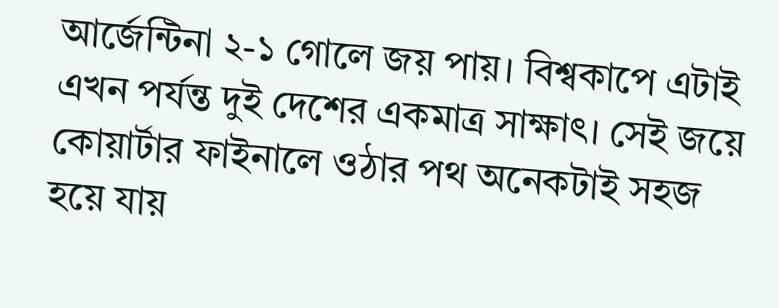আর্জেন্টিনা ২-১ গোলে জয় পায়। বিশ্বকাপে এটাই এখন পর্যন্ত দুই দেশের একমাত্র সাক্ষাৎ। সেই জয়ে কোয়ার্টার ফাইনালে ওঠার পথ অনেকটাই সহজ হয়ে যায়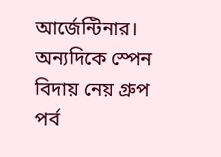আর্জেন্টিনার। অন্যদিকে স্পেন বিদায় নেয় গ্রুপ পর্ব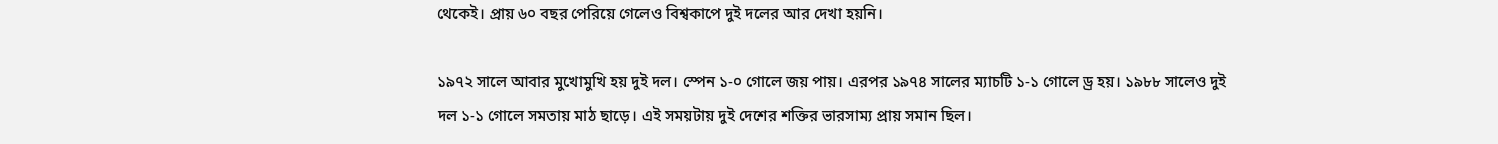থেকেই। প্রায় ৬০ বছর পেরিয়ে গেলেও বিশ্বকাপে দুই দলের আর দেখা হয়নি।

১৯৭২ সালে আবার মুখোমুখি হয় দুই দল। স্পেন ১-০ গোলে জয় পায়। এরপর ১৯৭৪ সালের ম্যাচটি ১-১ গোলে ড্র হয়। ১৯৮৮ সালেও দুই দল ১-১ গোলে সমতায় মাঠ ছাড়ে। এই সময়টায় দুই দেশের শক্তির ভারসাম্য প্রায় সমান ছিল।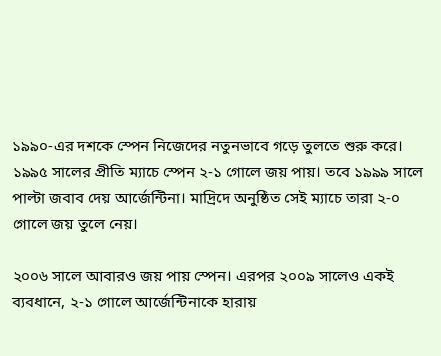১৯৯০-এর দশকে স্পেন নিজেদের নতুনভাবে গড়ে তুলতে শুরু করে। ১৯৯৫ সালের প্রীতি ম্যাচে স্পেন ২-১ গোলে জয় পায়। তবে ১৯৯৯ সালে পাল্টা জবাব দেয় আর্জেন্টিনা। মাদ্রিদে অনুষ্ঠিত সেই ম্যাচে তারা ২-০ গোলে জয় তুলে নেয়।

২০০৬ সালে আবারও জয় পায় স্পেন। এরপর ২০০৯ সালেও একই ব্যবধানে, ২-১ গোলে আর্জেন্টিনাকে হারায়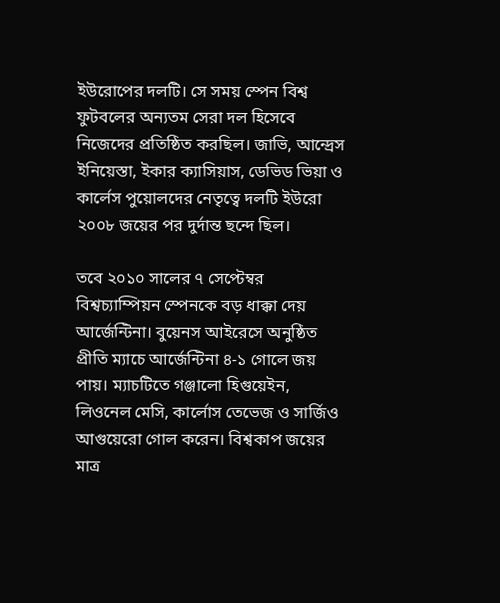ইউরোপের দলটি। সে সময় স্পেন বিশ্ব ফুটবলের অন্যতম সেরা দল হিসেবে নিজেদের প্রতিষ্ঠিত করছিল। জাভি, আন্দ্রেস ইনিয়েস্তা, ইকার ক্যাসিয়াস, ডেভিড ভিয়া ও কার্লেস পুয়োলদের নেতৃত্বে দলটি ইউরো ২০০৮ জয়ের পর দুর্দান্ত ছন্দে ছিল।

তবে ২০১০ সালের ৭ সেপ্টেম্বর বিশ্বচ্যাম্পিয়ন স্পেনকে বড় ধাক্কা দেয় আর্জেন্টিনা। বুয়েনস আইরেসে অনুষ্ঠিত প্রীতি ম্যাচে আর্জেন্টিনা ৪-১ গোলে জয় পায়। ম্যাচটিতে গঞ্জালো হিগুয়েইন, লিওনেল মেসি, কার্লোস তেভেজ ও সার্জিও আগুয়েরো গোল করেন। বিশ্বকাপ জয়ের মাত্র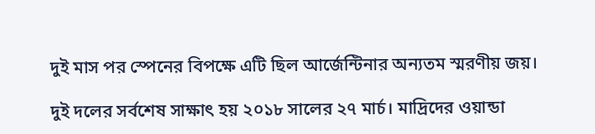দুই মাস পর স্পেনের বিপক্ষে এটি ছিল আর্জেন্টিনার অন্যতম স্মরণীয় জয়।

দুই দলের সর্বশেষ সাক্ষাৎ হয় ২০১৮ সালের ২৭ মার্চ। মাদ্রিদের ওয়ান্ডা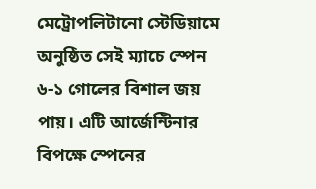মেট্রোপলিটানো স্টেডিয়ামে অনুষ্ঠিত সেই ম্যাচে স্পেন ৬-১ গোলের বিশাল জয় পায়। এটি আর্জেন্টিনার বিপক্ষে স্পেনের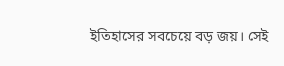ইতিহাসের সবচেয়ে বড় জয়। সেই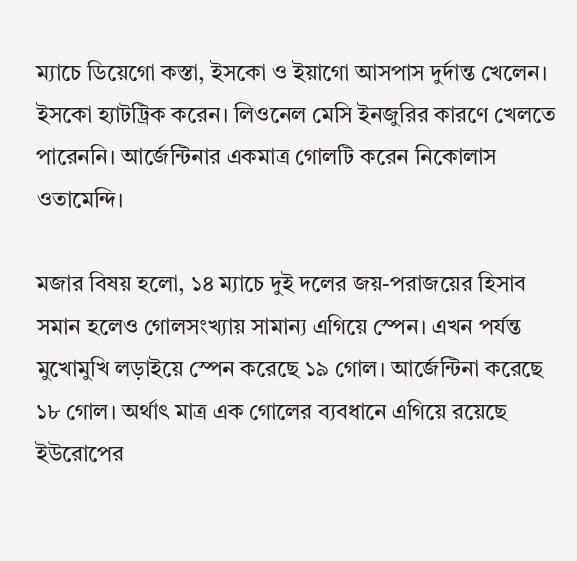ম্যাচে ডিয়েগো কস্তা, ইসকো ও ইয়াগো আসপাস দুর্দান্ত খেলেন। ইসকো হ্যাটট্রিক করেন। লিওনেল মেসি ইনজুরির কারণে খেলতে পারেননি। আর্জেন্টিনার একমাত্র গোলটি করেন নিকোলাস ওতামেন্দি।

মজার বিষয় হলো, ১৪ ম্যাচে দুই দলের জয়-পরাজয়ের হিসাব সমান হলেও গোলসংখ্যায় সামান্য এগিয়ে স্পেন। এখন পর্যন্ত মুখোমুখি লড়াইয়ে স্পেন করেছে ১৯ গোল। আর্জেন্টিনা করেছে ১৮ গোল। অর্থাৎ মাত্র এক গোলের ব্যবধানে এগিয়ে রয়েছে ইউরোপের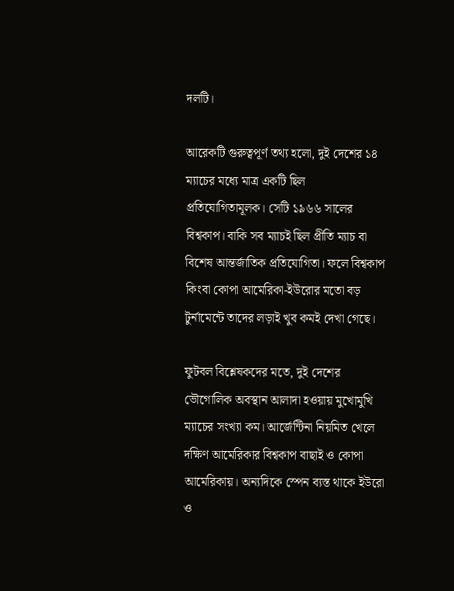দলটি।

আরেকটি গুরুত্বপূর্ণ তথ্য হলো, দুই দেশের ১৪ ম্যাচের মধ্যে মাত্র একটি ছিল প্রতিযোগিতামূলক। সেটি ১৯৬৬ সালের বিশ্বকাপ। বাকি সব ম্যাচই ছিল প্রীতি ম্যাচ বা বিশেষ আন্তর্জাতিক প্রতিযোগিতা। ফলে বিশ্বকাপ কিংবা কোপা আমেরিকা-ইউরোর মতো বড় টুর্নামেন্টে তাদের লড়াই খুব কমই দেখা গেছে।

ফুটবল বিশ্লেষকদের মতে, দুই দেশের ভৌগোলিক অবস্থান আলাদা হওয়ায় মুখোমুখি ম্যাচের সংখ্যা কম। আর্জেন্টিনা নিয়মিত খেলে দক্ষিণ আমেরিকার বিশ্বকাপ বাছাই ও কোপা আমেরিকায়। অন্যদিকে স্পেন ব্যস্ত থাকে ইউরো ও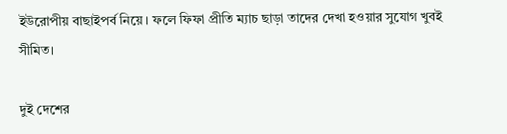ইউরোপীয় বাছাইপর্ব নিয়ে। ফলে ফিফা প্রীতি ম্যাচ ছাড়া তাদের দেখা হওয়ার সুযোগ খুবই সীমিত।

দুই দেশের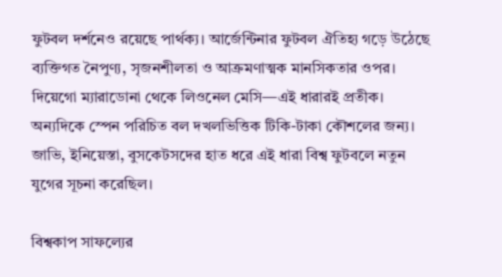ফুটবল দর্শনেও রয়েছে পার্থক্য। আর্জেন্টিনার ফুটবল ঐতিহ্য গড়ে উঠেছে ব্যক্তিগত নৈপুণ্য, সৃজনশীলতা ও আক্রমণাত্মক মানসিকতার ওপর। দিয়েগো ম্যারাডোনা থেকে লিওনেল মেসি—এই ধারারই প্রতীক। অন্যদিকে স্পেন পরিচিত বল দখলভিত্তিক টিকি-টাকা কৌশলের জন্য। জাভি, ইনিয়েস্তা, বুসকেটসদের হাত ধরে এই ধারা বিশ্ব ফুটবলে নতুন যুগের সূচনা করেছিল।

বিশ্বকাপ সাফল্যের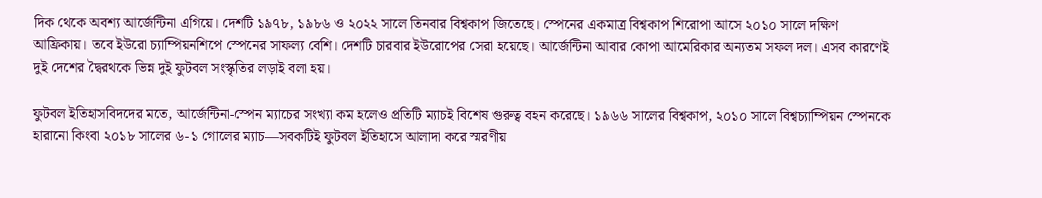দিক থেকে অবশ্য আর্জেন্টিনা এগিয়ে। দেশটি ১৯৭৮, ১৯৮৬ ও ২০২২ সালে তিনবার বিশ্বকাপ জিতেছে। স্পেনের একমাত্র বিশ্বকাপ শিরোপা আসে ২০১০ সালে দক্ষিণ আফ্রিকায়। তবে ইউরো চ্যাম্পিয়নশিপে স্পেনের সাফল্য বেশি। দেশটি চারবার ইউরোপের সেরা হয়েছে। আর্জেন্টিনা আবার কোপা আমেরিকার অন্যতম সফল দল। এসব কারণেই দুই দেশের দ্বৈরথকে ভিন্ন দুই ফুটবল সংস্কৃতির লড়াই বলা হয়।

ফুটবল ইতিহাসবিদদের মতে, আর্জেন্টিনা-স্পেন ম্যাচের সংখ্যা কম হলেও প্রতিটি ম্যাচই বিশেষ গুরুত্ব বহন করেছে। ১৯৬৬ সালের বিশ্বকাপ, ২০১০ সালে বিশ্বচ্যাম্পিয়ন স্পেনকে হারানো কিংবা ২০১৮ সালের ৬-১ গোলের ম্যাচ—সবকটিই ফুটবল ইতিহাসে আলাদা করে স্মরণীয়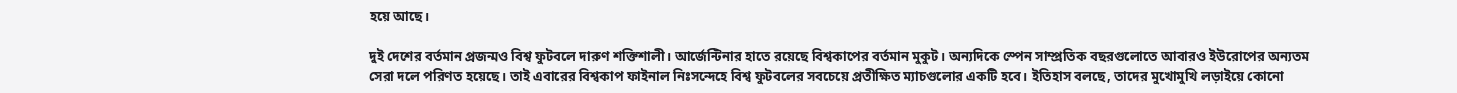হয়ে আছে।

দুই দেশের বর্তমান প্রজন্মও বিশ্ব ফুটবলে দারুণ শক্তিশালী। আর্জেন্টিনার হাতে রয়েছে বিশ্বকাপের বর্তমান মুকুট। অন্যদিকে স্পেন সাম্প্রতিক বছরগুলোতে আবারও ইউরোপের অন্যতম সেরা দলে পরিণত হয়েছে। তাই এবারের বিশ্বকাপ ফাইনাল নিঃসন্দেহে বিশ্ব ফুটবলের সবচেয়ে প্রতীক্ষিত ম্যাচগুলোর একটি হবে। ইতিহাস বলছে, তাদের মুখোমুখি লড়াইয়ে কোনো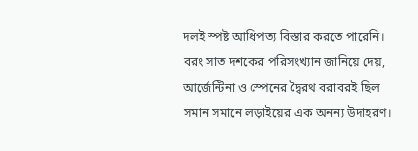দলই স্পষ্ট আধিপত্য বিস্তার করতে পারেনি। বরং সাত দশকের পরিসংখ্যান জানিয়ে দেয়, আর্জেন্টিনা ও স্পেনের দ্বৈরথ বরাবরই ছিল সমান সমানে লড়াইয়ের এক অনন্য উদাহরণ।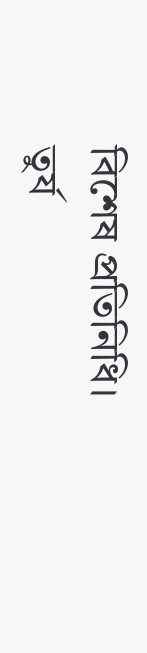বিশেষ প্রতিনিধি।
তুর্য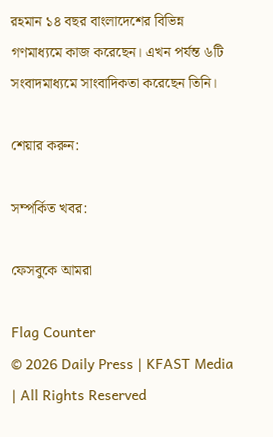রহমান ১৪ বছর বাংলাদেশের বিভিন্ন গণমাধ্যমে কাজ করেছেন। এখন পর্যন্ত ৬টি সংবাদমাধ্যমে সাংবাদিকতা করেছেন তিনি।

শেয়ার করুন:

সম্পর্কিত খবর:

ফেসবুকে আমরা

Flag Counter
© 2026 Daily Press | KFAST Media | All Rights Reserved